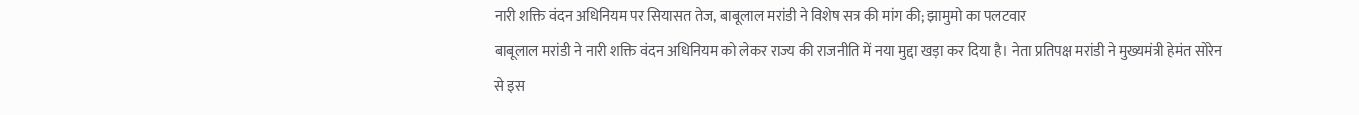नारी शक्ति वंदन अधिनियम पर सियासत तेज, बाबूलाल मरांडी ने विशेष सत्र की मांग की; झामुमो का पलटवार
बाबूलाल मरांडी ने नारी शक्ति वंदन अधिनियम को लेकर राज्य की राजनीति में नया मुद्दा खड़ा कर दिया है। नेता प्रतिपक्ष मरांडी ने मुख्यमंत्री हेमंत सोरेन से इस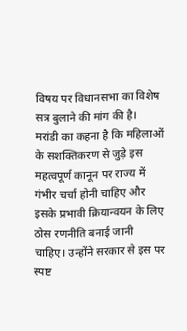विषय पर विधानसभा का विशेष सत्र बुलाने की मांग की है।
मरांडी का कहना है कि महिलाओं के सशक्तिकरण से जुड़े इस महत्वपूर्ण कानून पर राज्य में गंभीर चर्चा होनी चाहिए और इसके प्रभावी क्रियान्वयन के लिए ठोस रणनीति बनाई जानी चाहिए। उन्होंने सरकार से इस पर स्पष्ट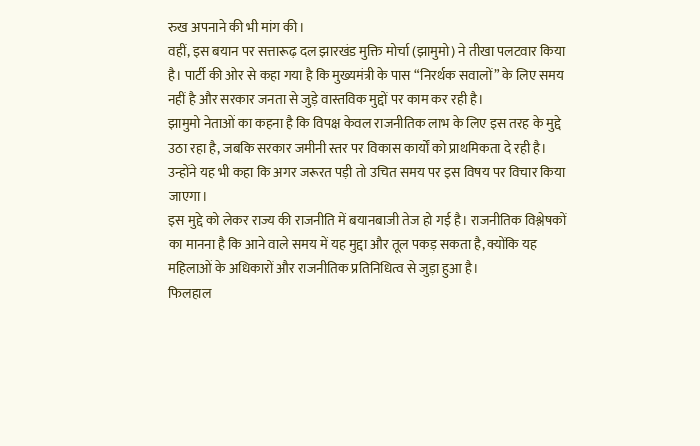रुख अपनाने की भी मांग की।
वहीं, इस बयान पर सत्तारूढ़ दल झारखंड मुक्ति मोर्चा (झामुमो) ने तीखा पलटवार किया है। पार्टी की ओर से कहा गया है कि मुख्यमंत्री के पास “निरर्थक सवालों” के लिए समय नहीं है और सरकार जनता से जुड़े वास्तविक मुद्दों पर काम कर रही है।
झामुमो नेताओं का कहना है कि विपक्ष केवल राजनीतिक लाभ के लिए इस तरह के मुद्दे उठा रहा है, जबकि सरकार जमीनी स्तर पर विकास कार्यों को प्राथमिकता दे रही है। उन्होंने यह भी कहा कि अगर जरूरत पड़ी तो उचित समय पर इस विषय पर विचार किया जाएगा।
इस मुद्दे को लेकर राज्य की राजनीति में बयानबाजी तेज हो गई है। राजनीतिक विश्लेषकों का मानना है कि आने वाले समय में यह मुद्दा और तूल पकड़ सकता है, क्योंकि यह महिलाओं के अधिकारों और राजनीतिक प्रतिनिधित्व से जुड़ा हुआ है।
फिलहाल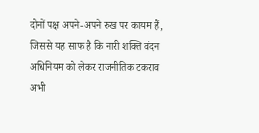दोनों पक्ष अपने-अपने रुख पर कायम हैं, जिससे यह साफ है कि नारी शक्ति वंदन अधिनियम को लेकर राजनीतिक टकराव अभी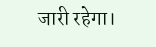जारी रहेगा।